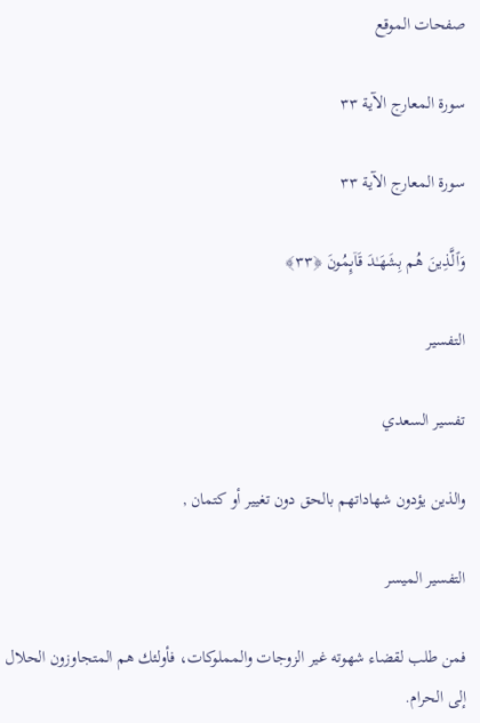صفحات الموقع

سورة المعارج الآية ٣٣

سورة المعارج الآية ٣٣

وَٱلَّذِینَ هُم بِشَهَـٰدَ قَاۤىِٕمُونَ ﴿٣٣﴾

التفسير

تفسير السعدي

والذين يؤدون شهاداتهم بالحق دون تغيير أو كتمان ,

التفسير الميسر

فمن طلب لقضاء شهوته غير الزوجات والمملوكات، فأولئك هم المتجاوزون الحلال إلى الحرام.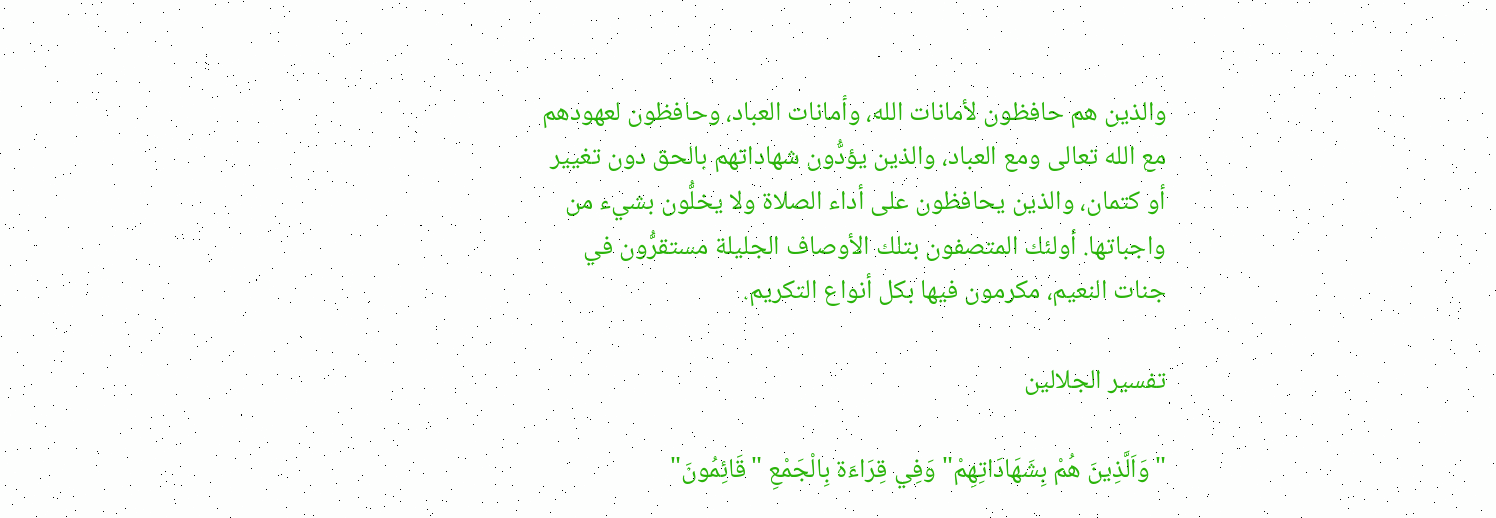والذين هم حافظون لأمانات الله، وأمانات العباد، وحافظون لعهودهم مع الله تعالى ومع العباد، والذين يؤدُّون شهاداتهم بالحق دون تغيير أو كتمان، والذين يحافظون على أداء الصلاة ولا يخلُّون بشيء من واجباتها. أولئك المتصفون بتلك الأوصاف الجليلة مستقرُّون في جنات النعيم، مكرمون فيها بكل أنواع التكريم.

تفسير الجلالين

"وَاَلَّذِينَ هُمْ بِشَهَادَاتِهِمْ" وَفِي قِرَاءَة بِالْجَمْعِ "قَائِمُونَ"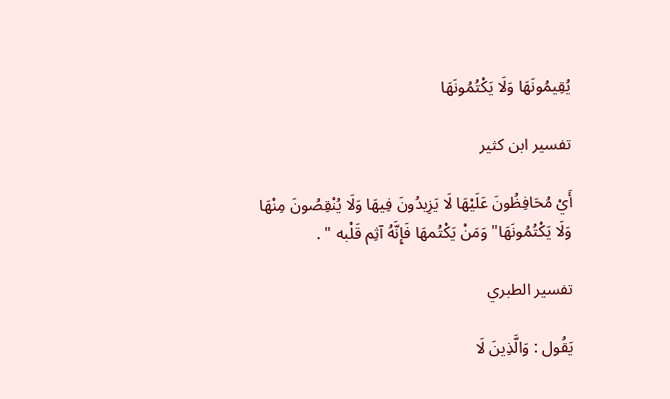يُقِيمُونَهَا وَلَا يَكْتُمُونَهَا

تفسير ابن كثير

أَيْ مُحَافِظُونَ عَلَيْهَا لَا يَزِيدُونَ فِيهَا وَلَا يُنْقِصُونَ مِنْهَا وَلَا يَكْتُمُونَهَا" وَمَنْ يَكْتُمهَا فَإِنَّهُ آثِم قَلْبه " .

تفسير الطبري

يَقُول : وَالَّذِينَ لَا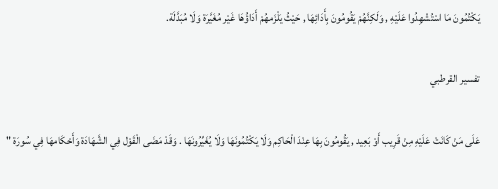يَكْتُمُونَ مَا اسْتُشْهِدُوا عَلَيْهِ , وَلَكِنَّهُمْ يَقُومُونَ بِأَدَائِهَا , حَيْثُ يَلْزَمهُمْ أَدَاؤُهَا غَيْر مُغَيَّرَة وَلَا مُبَدَّلَة.

تفسير القرطبي

عَلَى مَنْ كَانَتْ عَلَيْهِ مِنْ قَرِيب أَوْ بَعِيد , يَقُومُونَ بِهَا عِنْدَ الْحَاكِم وَلَا يَكْتُمُونَهَا وَلَا يُغَيِّرُونَهَا . وَقَدْ مَضَى الْقَوْل فِي الشَّهَادَة وَأَحْكَامهَا فِي سُورَة "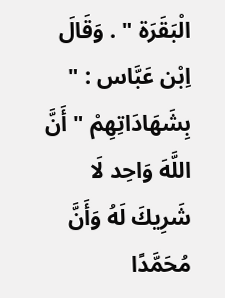الْبَقَرَة " . وَقَالَ اِبْن عَبَّاس : " بِشَهَادَاتِهِمْ " أَنَّ اللَّهَ وَاحِد لَا شَرِيكَ لَهُ وَأَنَّ مُحَمَّدًا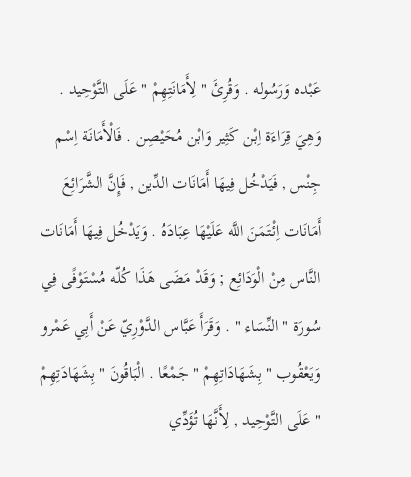عَبْده وَرَسُوله . وَقُرِئَ " لِأَمَانَتِهِمْ " عَلَى التَّوْحِيد . وَهِيَ قِرَاءَة اِبْن كَثِير وَابْن مُحَيْصِن . فَالْأَمَانَة اِسْم جِنْس , فَيَدْخُل فِيهَا أَمَانَات الدِّين , فَإِنَّ الشَّرَائِعَ أَمَانَات اِئْتَمَنَ اللَّه عَلَيْهَا عِبَادَهُ . وَيَدْخُل فِيهَا أَمَانَات النَّاس مِنْ الْوَدَائِع ; وَقَدْ مَضَى هَذَا كُلّه مُسْتَوْفًى فِي سُورَة " النِّسَاء " . وَقَرَأَ عَبَّاس الدَّوْرِيّ عَنْ أَبِي عَمْرو وَيَعْقُوب " بِشَهَادَاتِهِمْ " جَمْعًا . الْبَاقُونَ " بِشَهَادَتِهِمْ " عَلَى التَّوْحِيد , لِأَنَّهَا تُؤَدِّي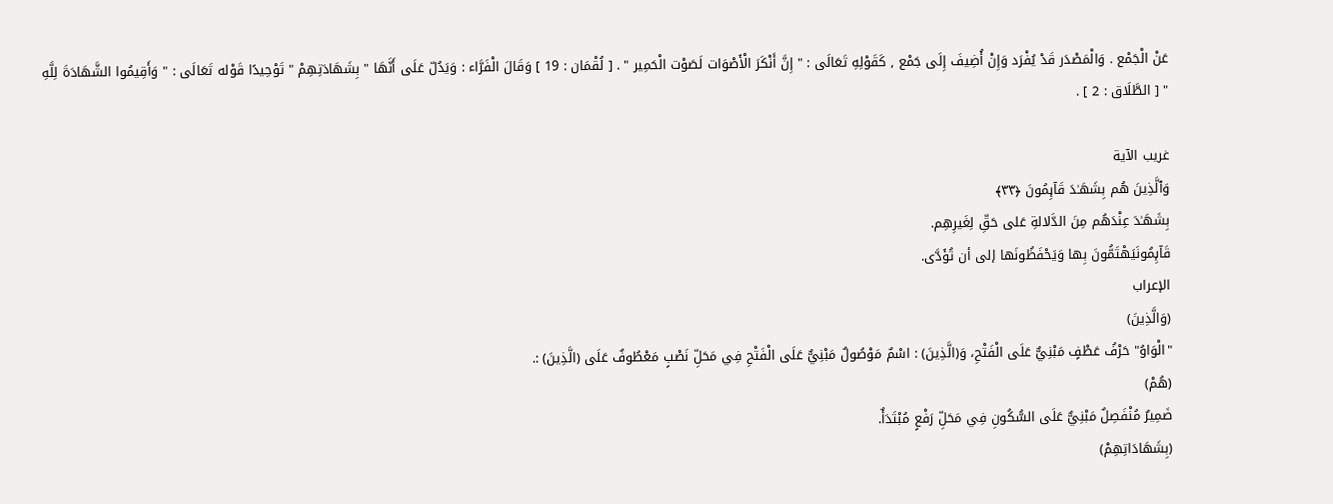عَنْ الْجَمْع . وَالْمَصْدَر قَدْ يُفْرَد وَإِنْ أُضِيفَ إِلَى جَمْع , كَقَوْلِهِ تَعَالَى : " إِنَّ أَنْكَرَ الْأَصْوَات لَصَوْت الْحَمِير " . [ لُقْمَان : 19 ] وَقَالَ الْفَرَّاء : وَيَدُلّ عَلَى أَنَّهَا " بِشَهَادَتِهِمْ " تَوْحِيدًا قَوْله تَعَالَى : " وَأَقِيمُوا الشَّهَادَةَ لِلَّهِ " [ الطَّلَاق : 2 ] .

غريب الآية
وَٱلَّذِینَ هُم بِشَهَـٰدَ قَاۤىِٕمُونَ ﴿٣٣﴾
بِشَهَـٰدَ عِنْدَهُم مِنَ الدَّلالةِ عَلى حَقِّ لِغَيرِهِم.
قَاۤىِٕمُونَيَهْتَمُّونَ بِها وَيَحْفَظُونَها إلى أن تُؤَدَّى.
الإعراب
(وَالَّذِينَ)
"الْوَاوُ" حَرْفُ عَطْفٍ مَبْنِيٌّ عَلَى الْفَتْحِ، وَ(الَّذِينَ) : اسْمٌ مَوْصُولٌ مَبْنِيٌّ عَلَى الْفَتْحِ فِي مَحَلِّ نَصْبٍ مَعْطُوفٌ عَلَى (الَّذِينَ) :.
(هُمْ)
ضَمِيرٌ مُنْفَصِلٌ مَبْنِيٌّ عَلَى السُّكُونِ فِي مَحَلِّ رَفْعٍ مُبْتَدَأٌ.
(بِشَهَادَاتِهِمْ)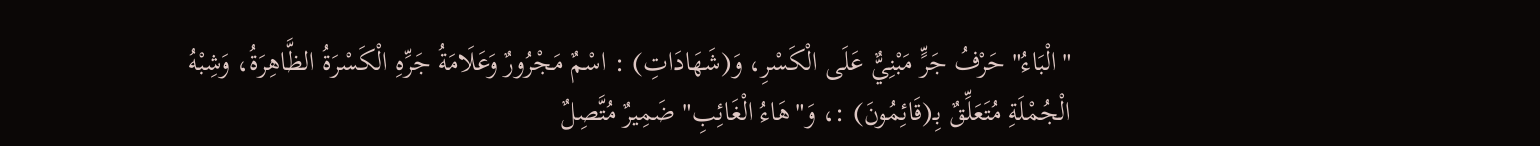"الْبَاءُ" حَرْفُ جَرٍّ مَبْنِيٌّ عَلَى الْكَسْرِ، وَ(شَهَادَاتِ) : اسْمٌ مَجْرُورٌ وَعَلَامَةُ جَرِّهِ الْكَسْرَةُ الظَّاهِرَةُ، وَشِبْهُ الْجُمْلَةِ مُتَعَلِّقٌ بِـ(قَائِمُونَ) :، وَ"هَاءُ الْغَائِبِ" ضَمِيرٌ مُتَّصِلٌ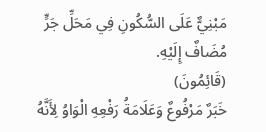مَبْنِيٌّ عَلَى السُّكُونِ فِي مَحَلِّ جَرٍّ مُضَافٌ إِلَيْهِ.
(قَائِمُونَ)
خَبَرٌ مَرْفُوعٌ وَعَلَامَةُ رَفْعِهِ الْوَاوُ لِأَنَّهُ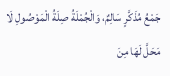جَمْعُ مُذَكَّرٍ سَالِمٌ، وَالْجُمْلَةُ صِلَةُ الْمَوْصُولِ لَا مَحَلَّ لَهَا مِنَ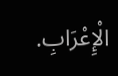الْإِعْرَابِ.